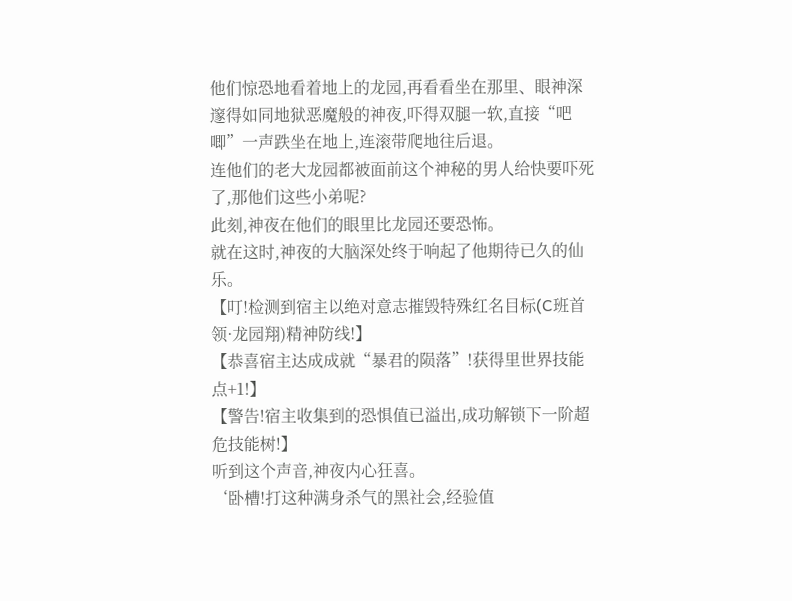他们惊恐地看着地上的龙园,再看看坐在那里、眼神深邃得如同地狱恶魔般的神夜,吓得双腿一软,直接“吧唧”一声跌坐在地上,连滚带爬地往后退。
连他们的老大龙园都被面前这个神秘的男人给快要吓死了,那他们这些小弟呢?
此刻,神夜在他们的眼里比龙园还要恐怖。
就在这时,神夜的大脑深处终于响起了他期待已久的仙乐。
【叮!检测到宿主以绝对意志摧毁特殊红名目标(C班首领·龙园翔)精神防线!】
【恭喜宿主达成成就“暴君的陨落”!获得里世界技能点+1!】
【警告!宿主收集到的恐惧值已溢出,成功解锁下一阶超危技能树!】
听到这个声音,神夜内心狂喜。
‘卧槽!打这种满身杀气的黑社会,经验值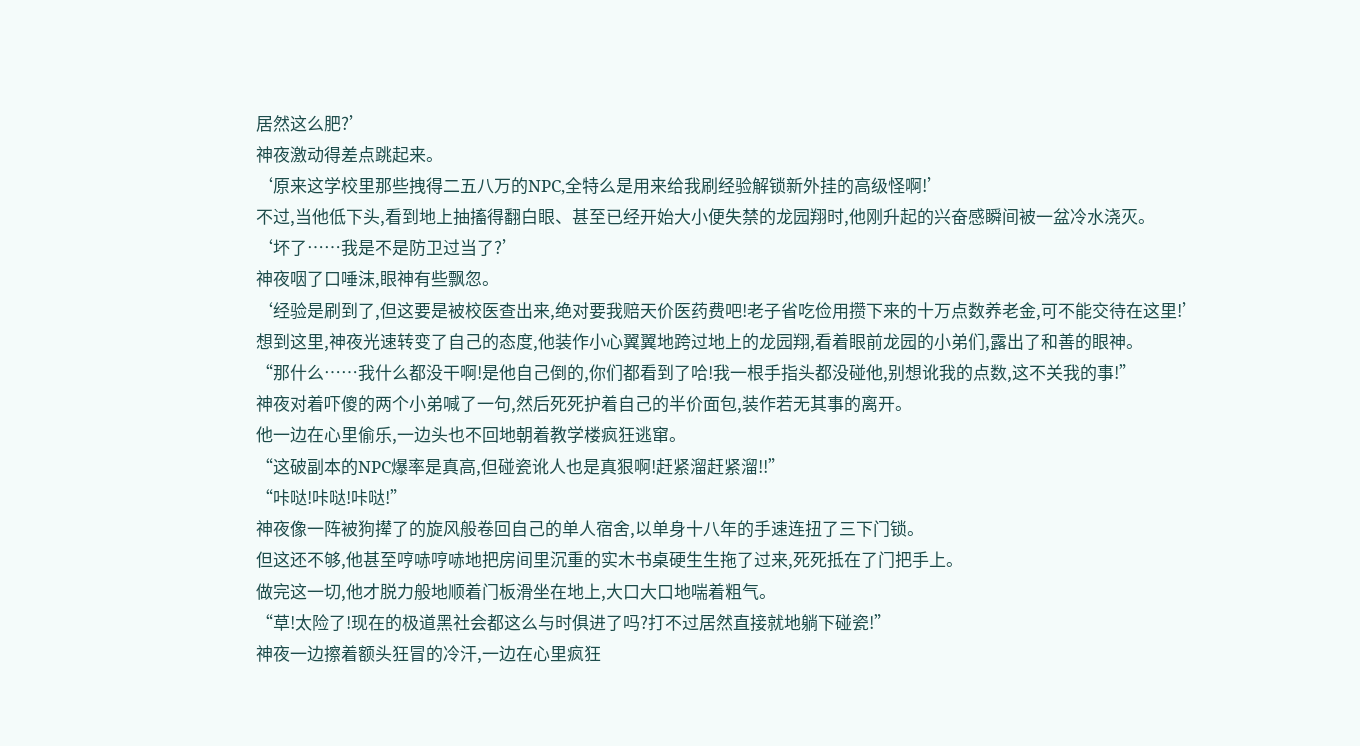居然这么肥?’
神夜激动得差点跳起来。
‘原来这学校里那些拽得二五八万的NPC,全特么是用来给我刷经验解锁新外挂的高级怪啊!’
不过,当他低下头,看到地上抽搐得翻白眼、甚至已经开始大小便失禁的龙园翔时,他刚升起的兴奋感瞬间被一盆冷水浇灭。
‘坏了……我是不是防卫过当了?’
神夜咽了口唾沫,眼神有些飘忽。
‘经验是刷到了,但这要是被校医查出来,绝对要我赔天价医药费吧!老子省吃俭用攒下来的十万点数养老金,可不能交待在这里!’
想到这里,神夜光速转变了自己的态度,他装作小心翼翼地跨过地上的龙园翔,看着眼前龙园的小弟们,露出了和善的眼神。
“那什么……我什么都没干啊!是他自己倒的,你们都看到了哈!我一根手指头都没碰他,别想讹我的点数,这不关我的事!”
神夜对着吓傻的两个小弟喊了一句,然后死死护着自己的半价面包,装作若无其事的离开。
他一边在心里偷乐,一边头也不回地朝着教学楼疯狂逃窜。
“这破副本的NPC爆率是真高,但碰瓷讹人也是真狠啊!赶紧溜赶紧溜!!”
“咔哒!咔哒!咔哒!”
神夜像一阵被狗撵了的旋风般卷回自己的单人宿舍,以单身十八年的手速连扭了三下门锁。
但这还不够,他甚至哼哧哼哧地把房间里沉重的实木书桌硬生生拖了过来,死死抵在了门把手上。
做完这一切,他才脱力般地顺着门板滑坐在地上,大口大口地喘着粗气。
“草!太险了!现在的极道黑社会都这么与时俱进了吗?打不过居然直接就地躺下碰瓷!”
神夜一边擦着额头狂冒的冷汗,一边在心里疯狂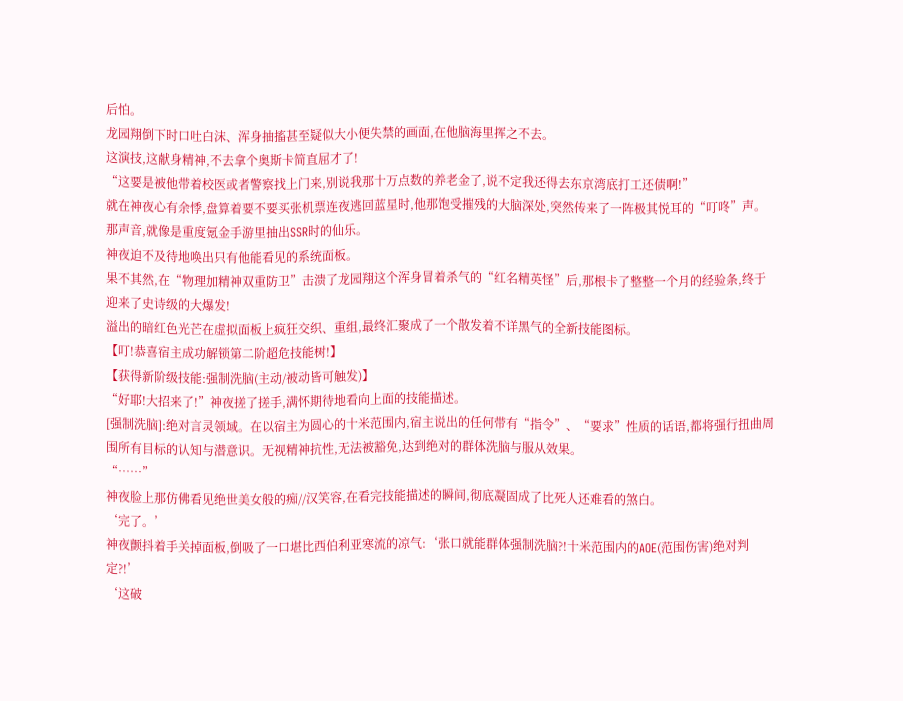后怕。
龙园翔倒下时口吐白沫、浑身抽搐甚至疑似大小便失禁的画面,在他脑海里挥之不去。
这演技,这献身精神,不去拿个奥斯卡简直屈才了!
“这要是被他带着校医或者警察找上门来,别说我那十万点数的养老金了,说不定我还得去东京湾底打工还债啊!”
就在神夜心有余悸,盘算着要不要买张机票连夜逃回蓝星时,他那饱受摧残的大脑深处,突然传来了一阵极其悦耳的“叮咚”声。
那声音,就像是重度氪金手游里抽出SSR时的仙乐。
神夜迫不及待地唤出只有他能看见的系统面板。
果不其然,在“物理加精神双重防卫”击溃了龙园翔这个浑身冒着杀气的“红名精英怪”后,那根卡了整整一个月的经验条,终于迎来了史诗级的大爆发!
溢出的暗红色光芒在虚拟面板上疯狂交织、重组,最终汇聚成了一个散发着不详黑气的全新技能图标。
【叮!恭喜宿主成功解锁第二阶超危技能树!】
【获得新阶级技能:强制洗脑(主动/被动皆可触发)】
“好耶!大招来了!”神夜搓了搓手,满怀期待地看向上面的技能描述。
[强制洗脑]:绝对言灵领域。在以宿主为圆心的十米范围内,宿主说出的任何带有“指令”、“要求”性质的话语,都将强行扭曲周围所有目标的认知与潜意识。无视精神抗性,无法被豁免,达到绝对的群体洗脑与服从效果。
“……”
神夜脸上那仿佛看见绝世美女般的痴//汉笑容,在看完技能描述的瞬间,彻底凝固成了比死人还难看的煞白。
‘完了。’
神夜颤抖着手关掉面板,倒吸了一口堪比西伯利亚寒流的凉气:‘张口就能群体强制洗脑?!十米范围内的AOE(范围伤害)绝对判定?!’
‘这破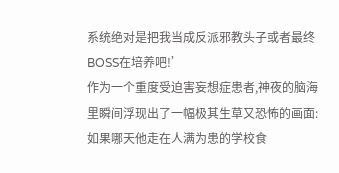系统绝对是把我当成反派邪教头子或者最终BOSS在培养吧!’
作为一个重度受迫害妄想症患者,神夜的脑海里瞬间浮现出了一幅极其生草又恐怖的画面:
如果哪天他走在人满为患的学校食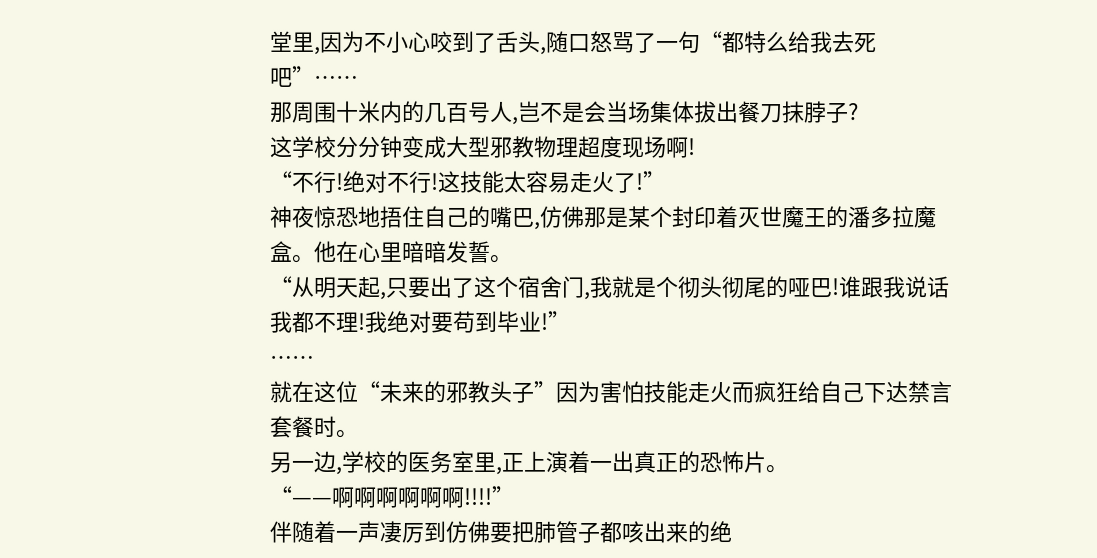堂里,因为不小心咬到了舌头,随口怒骂了一句“都特么给我去死吧”……
那周围十米内的几百号人,岂不是会当场集体拔出餐刀抹脖子?
这学校分分钟变成大型邪教物理超度现场啊!
“不行!绝对不行!这技能太容易走火了!”
神夜惊恐地捂住自己的嘴巴,仿佛那是某个封印着灭世魔王的潘多拉魔盒。他在心里暗暗发誓。
“从明天起,只要出了这个宿舍门,我就是个彻头彻尾的哑巴!谁跟我说话我都不理!我绝对要苟到毕业!”
……
就在这位“未来的邪教头子”因为害怕技能走火而疯狂给自己下达禁言套餐时。
另一边,学校的医务室里,正上演着一出真正的恐怖片。
“——啊啊啊啊啊啊!!!!”
伴随着一声凄厉到仿佛要把肺管子都咳出来的绝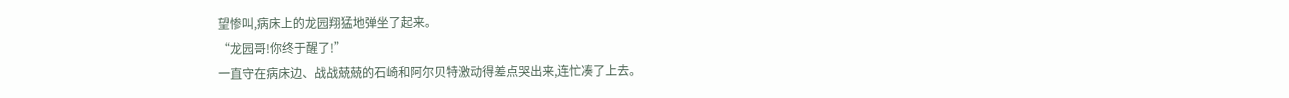望惨叫,病床上的龙园翔猛地弹坐了起来。
“龙园哥!你终于醒了!”
一直守在病床边、战战兢兢的石崎和阿尔贝特激动得差点哭出来,连忙凑了上去。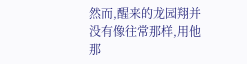然而,醒来的龙园翔并没有像往常那样,用他那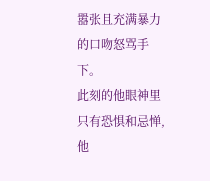嚣张且充满暴力的口吻怒骂手下。
此刻的他眼神里只有恐惧和忌惮,他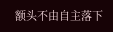额头不由自主落下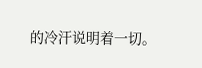的冷汗说明着一切。